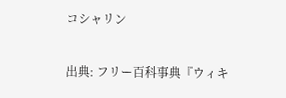コシャリン

出典: フリー百科事典『ウィキ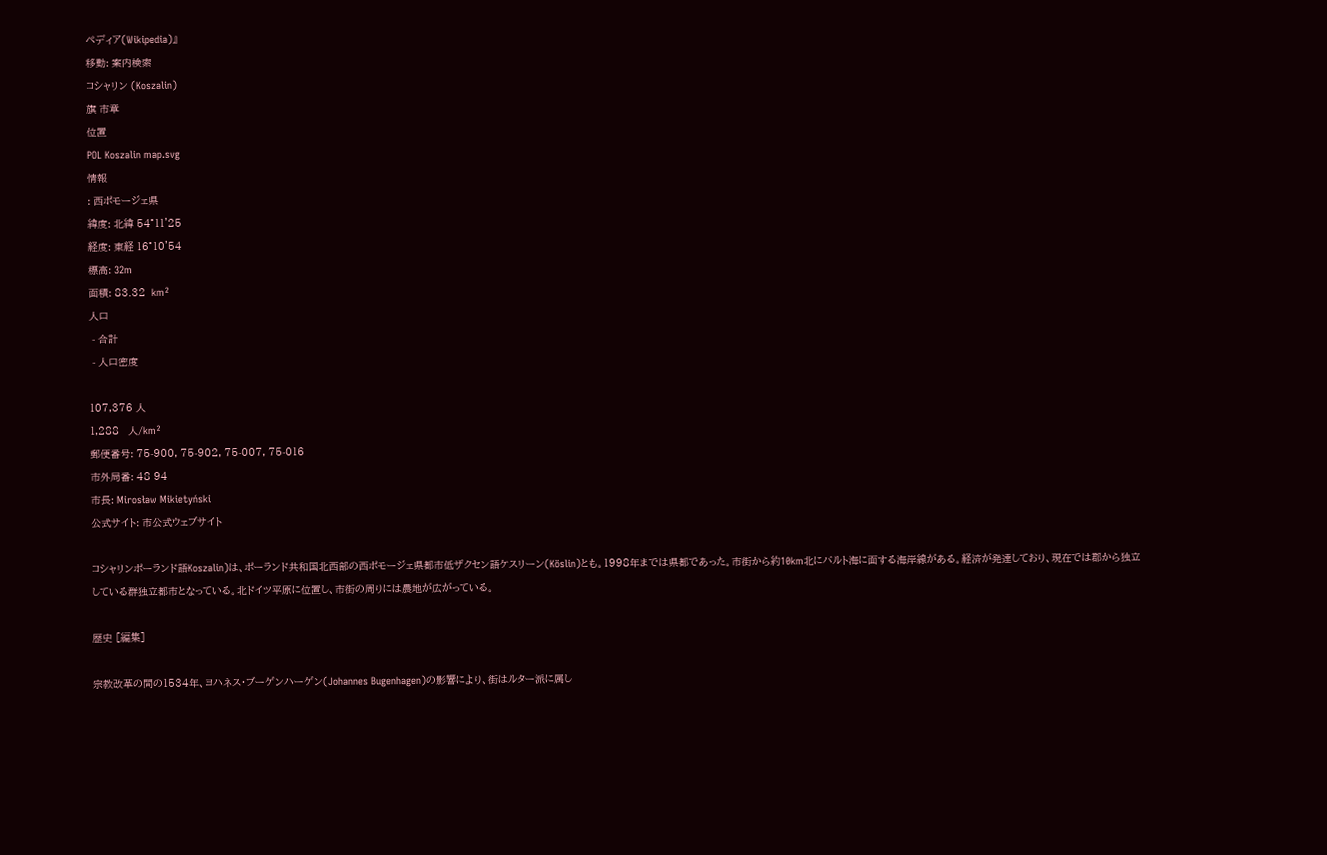ペディア(Wikipedia)』
移動: 案内検索
コシャリン (Koszalin)
旗 市章
位置
POL Koszalin map.svg
情報
: 西ポモージェ県
緯度: 北緯 54°11'25
経度: 東経 16°10'54
標高: 32m
面積: 83.32  km²
人口
 - 合計
 - 人口密度

107,376 人
1,288   人/km²
郵便番号: 75-900, 75-902, 75-007, 75-016
市外局番: 48 94
市長: Mirosław Mikietyński
公式サイト: 市公式ウェブサイト

コシャリンポーランド語Koszalin)は、ポーランド共和国北西部の西ポモージェ県都市低ザクセン語ケスリーン(Köslin)とも。1998年までは県都であった。市街から約10km北にバルト海に面する海岸線がある。経済が発達しており、現在では郡から独立している群独立都市となっている。北ドイツ平原に位置し、市街の周りには農地が広がっている。

歴史 [編集]

宗教改革の間の1534年、ヨハネス・ブーゲンハーゲン(Johannes Bugenhagen)の影響により、街はルター派に属し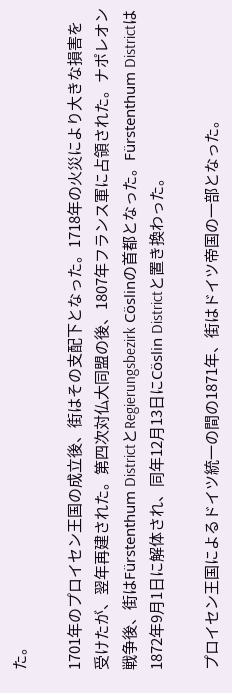た。

1701年のプロイセン王国の成立後、街はその支配下となった。1718年の火災により大きな損害を受けたが、翌年再建された。第四次対仏大同盟の後、1807年フランス軍に占領された。ナポレオン戦争後、街はFürstenthum DistrictとRegierungsbezirk Cöslinの首都となった。Fürstenthum Districtは1872年9月1日に解体され、同年12月13日にCöslin Districtと置き換わった。

プロイセン王国によるドイツ統一の間の1871年、街はドイツ帝国の一部となった。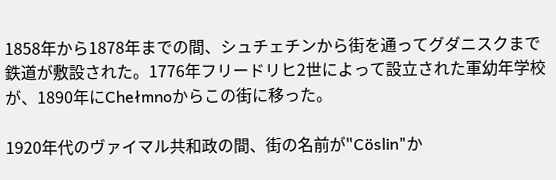1858年から1878年までの間、シュチェチンから街を通ってグダニスクまで鉄道が敷設された。1776年フリードリヒ2世によって設立された軍幼年学校が、1890年にChełmnoからこの街に移った。

1920年代のヴァイマル共和政の間、街の名前が"Cöslin"か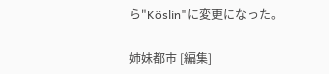ら"Köslin"に変更になった。

姉妹都市 [編集]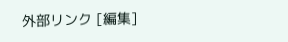外部リンク [編集]